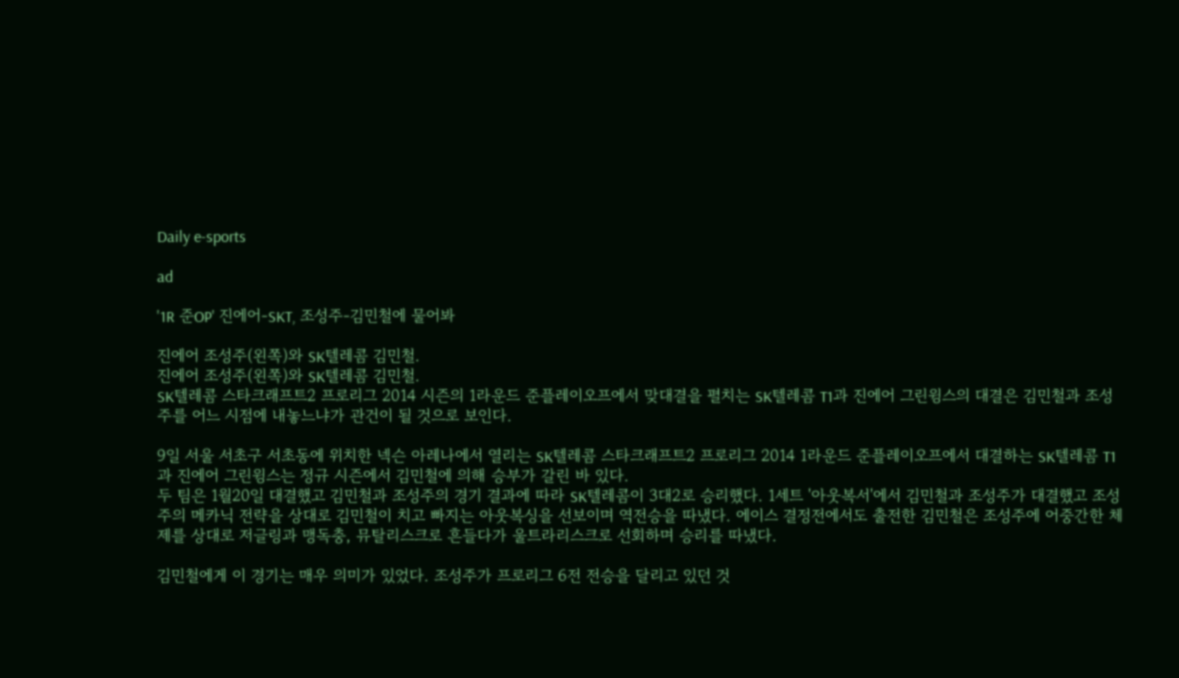Daily e-sports

ad

'1R 준OP' 진에어-SKT, 조성주-김민철에 물어봐

진에어 조성주(왼쪽)와 SK텔레콤 김민철.
진에어 조성주(왼쪽)와 SK텔레콤 김민철.
SK텔레콤 스타크래프트2 프로리그 2014 시즌의 1라운드 준플레이오프에서 맞대결을 펼치는 SK텔레콤 T1과 진에어 그린윙스의 대결은 김민철과 조성주를 어느 시점에 내놓느냐가 관건이 될 것으로 보인다.

9일 서울 서초구 서초동에 위치한 넥슨 아레나에서 열리는 SK텔레콤 스타크래프트2 프로리그 2014 1라운드 준플레이오프에서 대결하는 SK텔레콤 T1과 진에어 그린윙스는 정규 시즌에서 김민철에 의해 승부가 갈린 바 있다.
두 팀은 1월20일 대결했고 김민철과 조성주의 경기 결과에 따라 SK텔레콤이 3대2로 승리했다. 1세트 '아웃복서'에서 김민철과 조성주가 대결했고 조성주의 메카닉 전략을 상대로 김민철이 치고 빠지는 아웃복싱을 선보이며 역전승을 따냈다. 에이스 결정전에서도 출전한 김민철은 조성주에 어중간한 체제를 상대로 저글링과 맹독충, 뮤탈리스크로 흔들다가 울트라리스크로 선회하며 승리를 따냈다.

김민철에게 이 경기는 매우 의미가 있었다. 조성주가 프로리그 6전 전승을 달리고 있던 것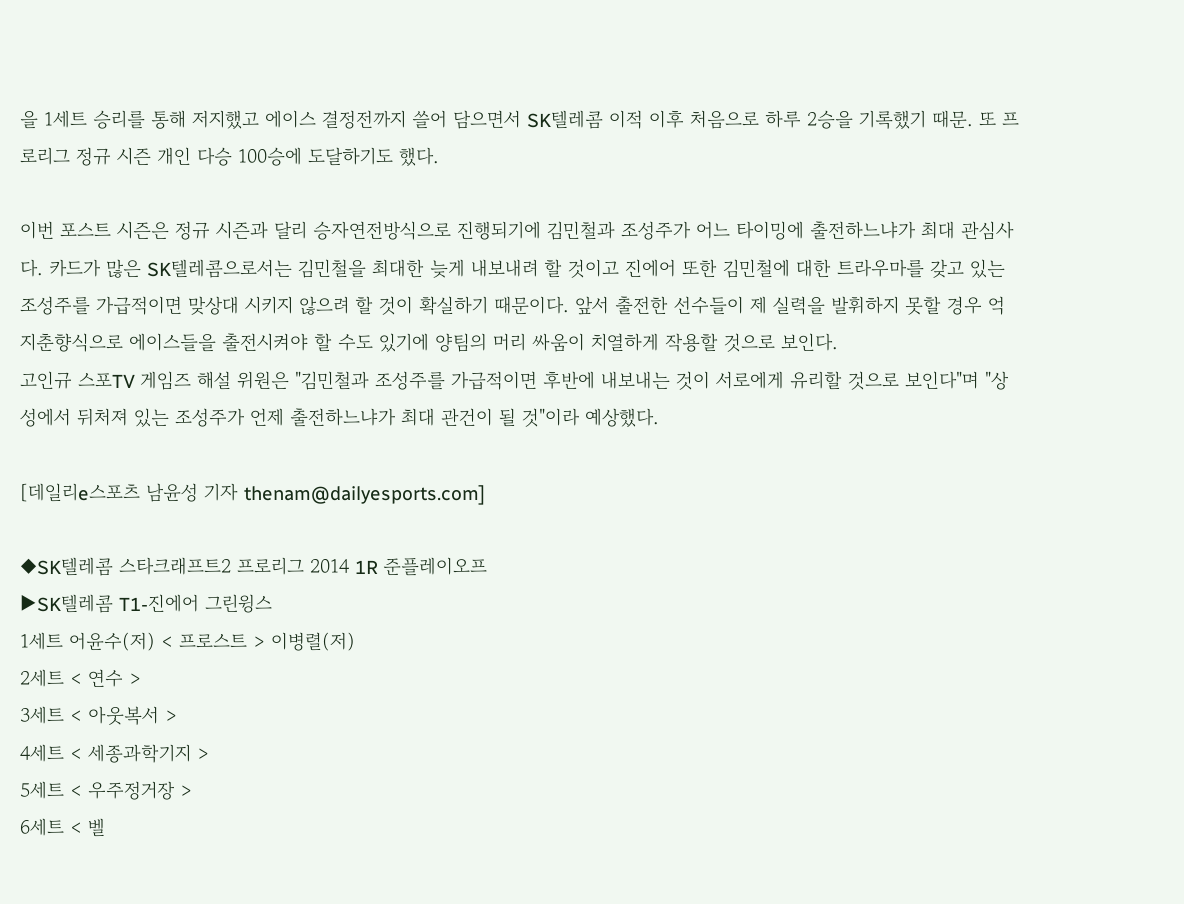을 1세트 승리를 통해 저지했고 에이스 결정전까지 쓸어 담으면서 SK텔레콤 이적 이후 처음으로 하루 2승을 기록했기 때문. 또 프로리그 정규 시즌 개인 다승 100승에 도달하기도 했다.

이번 포스트 시즌은 정규 시즌과 달리 승자연전방식으로 진행되기에 김민철과 조성주가 어느 타이밍에 출전하느냐가 최대 관심사다. 카드가 많은 SK텔레콤으로서는 김민철을 최대한 늦게 내보내려 할 것이고 진에어 또한 김민철에 대한 트라우마를 갖고 있는 조성주를 가급적이면 맞상대 시키지 않으려 할 것이 확실하기 때문이다. 앞서 출전한 선수들이 제 실력을 발휘하지 못할 경우 억지춘향식으로 에이스들을 출전시켜야 할 수도 있기에 양팀의 머리 싸움이 치열하게 작용할 것으로 보인다.
고인규 스포TV 게임즈 해설 위원은 "김민철과 조성주를 가급적이면 후반에 내보내는 것이 서로에게 유리할 것으로 보인다"며 "상성에서 뒤처져 있는 조성주가 언제 출전하느냐가 최대 관건이 될 것"이라 예상했다.

[데일리e스포츠 남윤성 기자 thenam@dailyesports.com]

◆SK텔레콤 스타크래프트2 프로리그 2014 1R 준플레이오프
▶SK텔레콤 T1-진에어 그린윙스
1세트 어윤수(저) < 프로스트 > 이병렬(저)
2세트 < 연수 >
3세트 < 아웃복서 >
4세트 < 세종과학기지 >
5세트 < 우주정거장 >
6세트 < 벨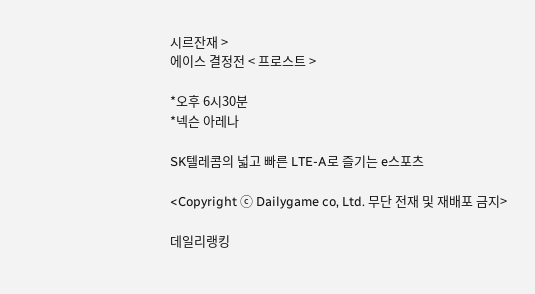시르잔재 >
에이스 결정전 < 프로스트 >

*오후 6시30분
*넥슨 아레나

SK텔레콤의 넓고 빠른 LTE-A로 즐기는 e스포츠

<Copyright ⓒ Dailygame co, Ltd. 무단 전재 및 재배포 금지>

데일리랭킹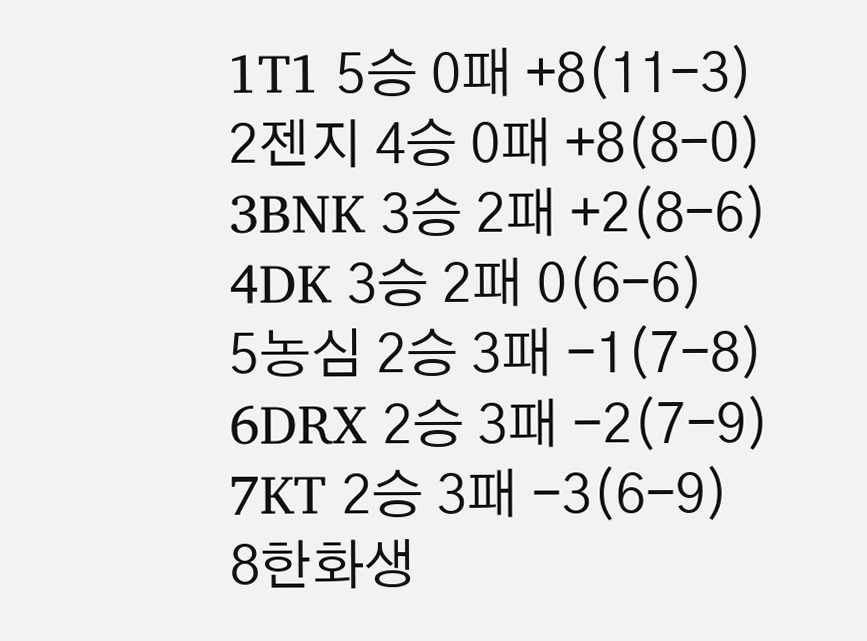1T1 5승 0패 +8(11-3)
2젠지 4승 0패 +8(8-0)
3BNK 3승 2패 +2(8-6)
4DK 3승 2패 0(6-6)
5농심 2승 3패 -1(7-8)
6DRX 2승 3패 -2(7-9)
7KT 2승 3패 -3(6-9)
8한화생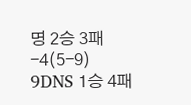명 2승 3패 -4(5-9)
9DNS 1승 4패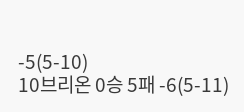-5(5-10)
10브리온 0승 5패 -6(5-11)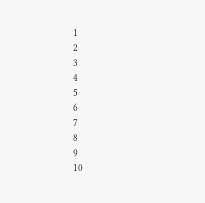1
2
3
4
5
6
7
8
9
10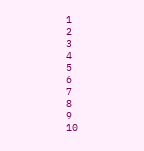1
2
3
4
5
6
7
8
9
10